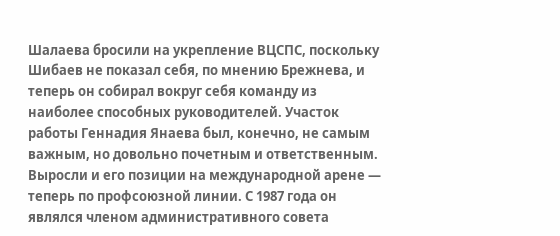Шалаева бросили на укрепление ВЦСПС, поскольку Шибаев не показал себя, по мнению Брежнева, и теперь он собирал вокруг себя команду из наиболее способных руководителей. Участок работы Геннадия Янаева был, конечно, не самым важным, но довольно почетным и ответственным. Выросли и его позиции на международной арене — теперь по профсоюзной линии. С 1987 года он являлся членом административного совета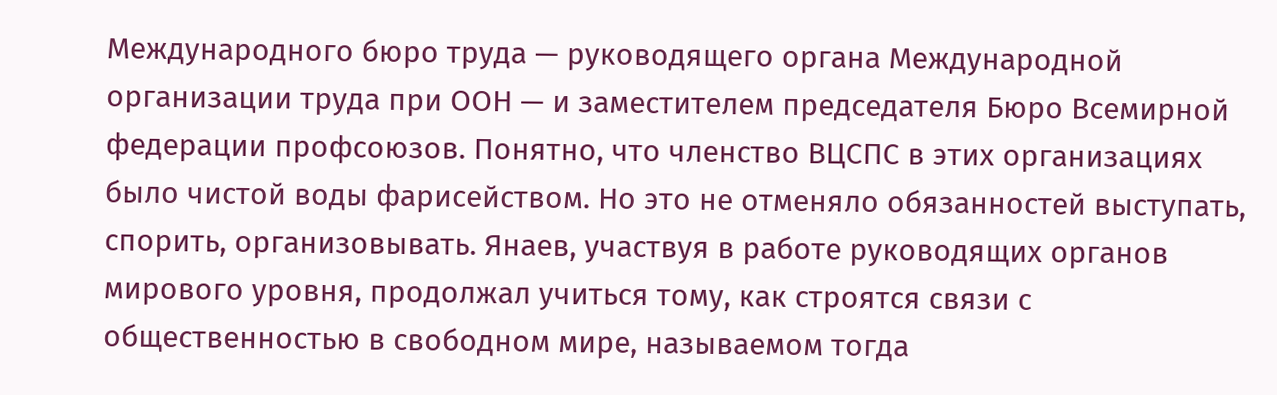Международного бюро труда — руководящего органа Международной организации труда при ООН — и заместителем председателя Бюро Всемирной федерации профсоюзов. Понятно, что членство ВЦСПС в этих организациях было чистой воды фарисейством. Но это не отменяло обязанностей выступать, спорить, организовывать. Янаев, участвуя в работе руководящих органов мирового уровня, продолжал учиться тому, как строятся связи с общественностью в свободном мире, называемом тогда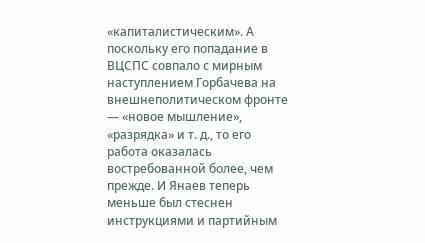«капиталистическим». А поскольку его попадание в ВЦСПС совпало с мирным наступлением Горбачева на внешнеполитическом фронте — «новое мышление», «разрядка» и т. д., то его работа оказалась востребованной более, чем прежде. И Янаев теперь меньше был стеснен инструкциями и партийным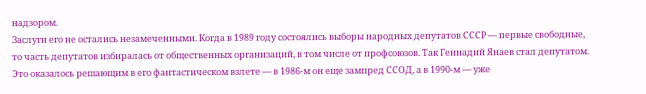надзором.
Заслуги его не остались незамеченными. Когда в 1989 году состоялись выборы народных депутатов СССР — первые свободные, то часть депутатов избиралась от общественных организаций, в том числе от профсоюзов. Так Геннадий Янаев стал депутатом. Это оказалось решающим в его фантастическом взлете — в 1986-м он еще зампред ССОД, а в 1990-м — уже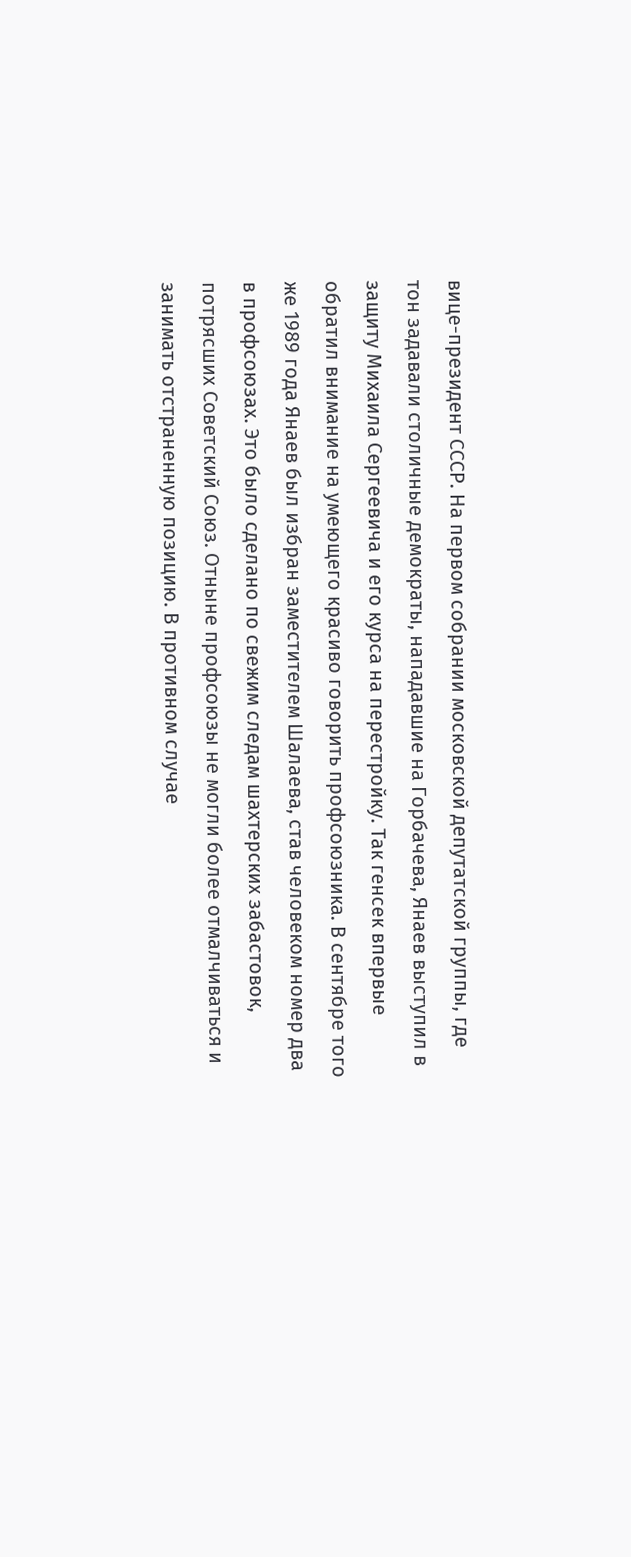вице-президент СССР. На первом собрании московской депутатской группы, где тон задавали столичные демократы, нападавшие на Горбачева, Янаев выступил в защиту Михаила Сергеевича и его курса на перестройку. Так генсек впервые обратил внимание на умеющего красиво говорить профсоюзника. В сентябре того же 1989 года Янаев был избран заместителем Шалаева, став человеком номер два в профсоюзах. Это было сделано по свежим следам шахтерских забастовок, потрясших Советский Союз. Отныне профсоюзы не могли более отмалчиваться и занимать отстраненную позицию. В противном случае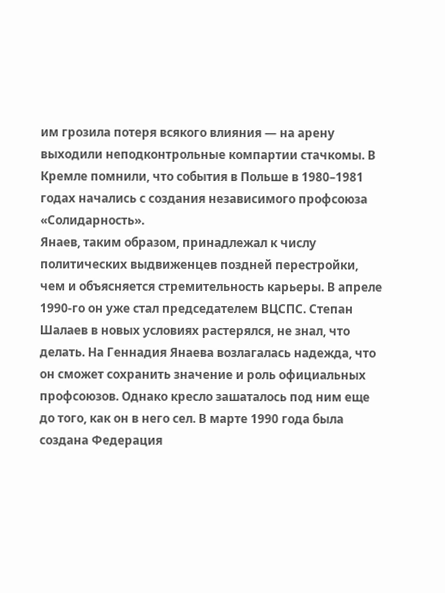им грозила потеря всякого влияния — на арену выходили неподконтрольные компартии стачкомы. В Кремле помнили, что события в Польше в 1980–1981 годах начались с создания независимого профсоюза «Солидарность».
Янаев, таким образом, принадлежал к числу политических выдвиженцев поздней перестройки, чем и объясняется стремительность карьеры. В апреле 1990-го он уже стал председателем ВЦСПС. Степан Шалаев в новых условиях растерялся, не знал, что делать. На Геннадия Янаева возлагалась надежда, что он сможет сохранить значение и роль официальных профсоюзов. Однако кресло зашаталось под ним еще до того, как он в него сел. В марте 1990 года была создана Федерация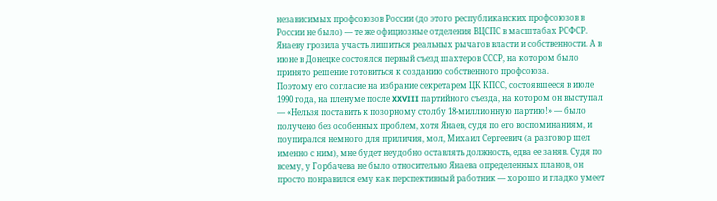независимых профсоюзов России (до этого республиканских профсоюзов в России не было) — те же официозные отделения ВЦСПС в масштабах РСФСР. Янаеву грозила участь лишиться реальных рычагов власти и собственности. А в июне в Донецке состоялся первый съезд шахтеров СССР, на котором было принято решение готовиться к созданию собственного профсоюза.
Поэтому его согласие на избрание секретарем ЦК КПСС, состоявшееся в июле 1990 года, на пленуме после XXVIII партийного съезда, на котором он выступал — «Нельзя поставить к позорному столбу 18-миллионную партию!» — было получено без особенных проблем, хотя Янаев, судя по его воспоминаниям, и поупирался немного для приличия, мол, Михаил Сергеевич (а разговор шел именно с ним), мне будет неудобно оставлять должность, едва ее заняв. Судя по всему, у Горбачева не было относительно Янаева определенных планов, он просто понравился ему как перспективный работник — хорошо и гладко умеет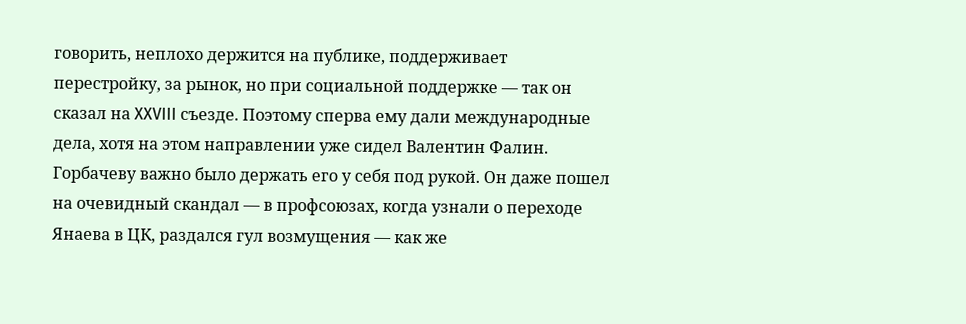говорить, неплохо держится на публике, поддерживает перестройку, за рынок, но при социальной поддержке — так он сказал на XXVIII съезде. Поэтому сперва ему дали международные дела, хотя на этом направлении уже сидел Валентин Фалин. Горбачеву важно было держать его у себя под рукой. Он даже пошел на очевидный скандал — в профсоюзах, когда узнали о переходе Янаева в ЦК, раздался гул возмущения — как же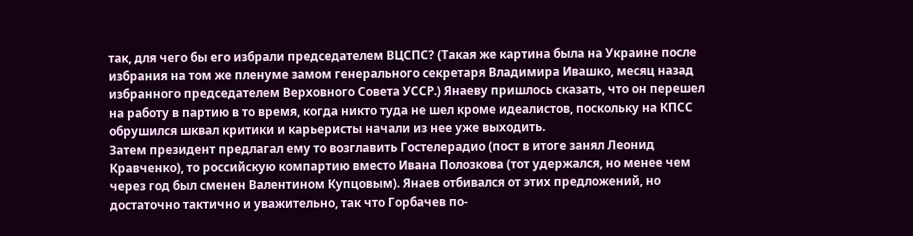так, для чего бы его избрали председателем ВЦСПС? (Такая же картина была на Украине после избрания на том же пленуме замом генерального секретаря Владимира Ивашко, месяц назад избранного председателем Верховного Совета УССР.) Янаеву пришлось сказать, что он перешел на работу в партию в то время, когда никто туда не шел кроме идеалистов, поскольку на КПСС обрушился шквал критики и карьеристы начали из нее уже выходить.
Затем президент предлагал ему то возглавить Гостелерадио (пост в итоге занял Леонид Кравченко), то российскую компартию вместо Ивана Полозкова (тот удержался, но менее чем через год был сменен Валентином Купцовым). Янаев отбивался от этих предложений, но достаточно тактично и уважительно, так что Горбачев по-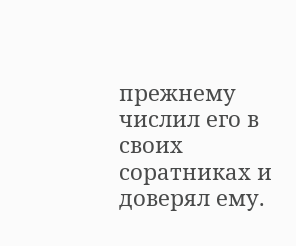прежнему числил его в своих соратниках и доверял ему.